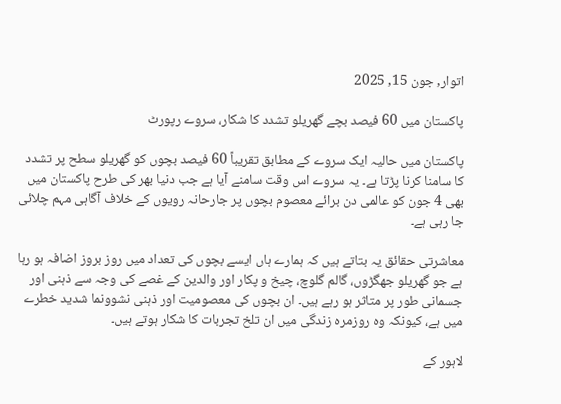اتوار, جون 15, 2025

پاکستان میں 60 فیصد بچے گھریلو تشدد کا شکار، سروے رپورٹ

پاکستان میں حالیہ ایک سروے کے مطابق تقریباً 60 فیصد بچوں کو گھریلو سطح پر تشدد کا سامنا کرنا پڑتا ہے۔ یہ سروے اس وقت سامنے آیا ہے جب دنیا بھر کی طرح پاکستان میں بھی 4 جون کو عالمی دن برائے معصوم بچوں پر جارحانہ رویوں کے خلاف آگاہی مہم چلائی جا رہی ہے۔

معاشرتی حقائق یہ بتاتے ہیں کہ ہمارے ہاں ایسے بچوں کی تعداد میں روز بروز اضافہ ہو رہا ہے جو گھریلو جھگڑوں، گالم گلوچ، چیخ و پکار اور والدین کے غصے کی وجہ سے ذہنی اور جسمانی طور پر متاثر ہو رہے ہیں۔ ان بچوں کی معصومیت اور ذہنی نشوونما شدید خطرے میں ہے، کیونکہ وہ روزمرہ زندگی میں ان تلخ تجربات کا شکار ہوتے ہیں۔

لاہور کے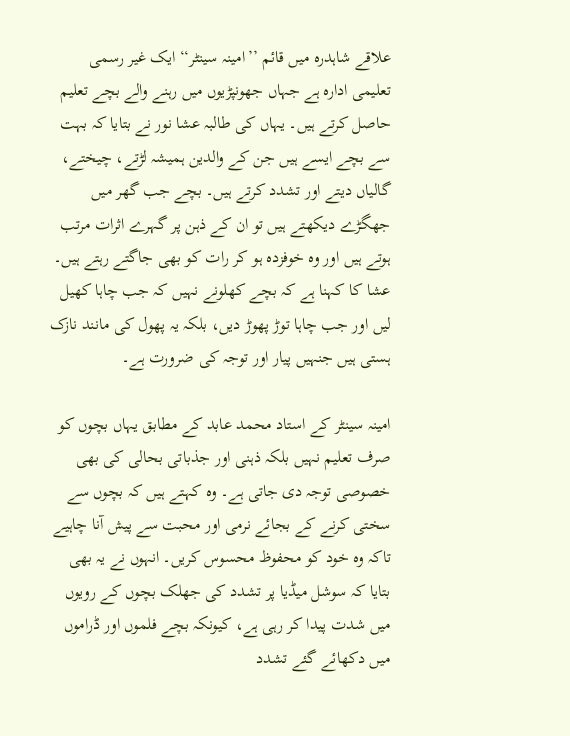علاقے شاہدرہ میں قائم ’’امینہ سینٹر‘‘ ایک غیر رسمی تعلیمی ادارہ ہے جہاں جھونپڑیوں میں رہنے والے بچے تعلیم حاصل کرتے ہیں۔ یہاں کی طالبہ عشا نور نے بتایا کہ بہت سے بچے ایسے ہیں جن کے والدین ہمیشہ لڑتے، چیختے، گالیاں دیتے اور تشدد کرتے ہیں۔ بچے جب گھر میں جھگڑے دیکھتے ہیں تو ان کے ذہن پر گہرے اثرات مرتب ہوتے ہیں اور وہ خوفزدہ ہو کر رات کو بھی جاگتے رہتے ہیں۔ عشا کا کہنا ہے کہ بچے کھلونے نہیں کہ جب چاہا کھیل لیں اور جب چاہا توڑ پھوڑ دیں، بلکہ یہ پھول کی مانند نازک ہستی ہیں جنہیں پیار اور توجہ کی ضرورت ہے۔

امینہ سینٹر کے استاد محمد عابد کے مطابق یہاں بچوں کو صرف تعلیم نہیں بلکہ ذہنی اور جذباتی بحالی کی بھی خصوصی توجہ دی جاتی ہے۔ وہ کہتے ہیں کہ بچوں سے سختی کرنے کے بجائے نرمی اور محبت سے پیش آنا چاہیے تاکہ وہ خود کو محفوظ محسوس کریں۔ انہوں نے یہ بھی بتایا کہ سوشل میڈیا پر تشدد کی جھلک بچوں کے رویوں میں شدت پیدا کر رہی ہے، کیونکہ بچے فلموں اور ڈراموں میں دکھائے گئے تشدد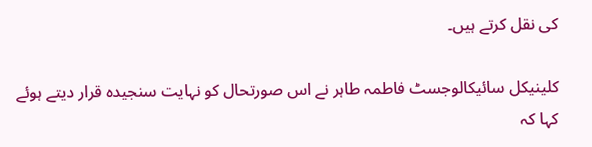کی نقل کرتے ہیں۔

کلینیکل سائیکالوجسٹ فاطمہ طاہر نے اس صورتحال کو نہایت سنجیدہ قرار دیتے ہوئے کہا کہ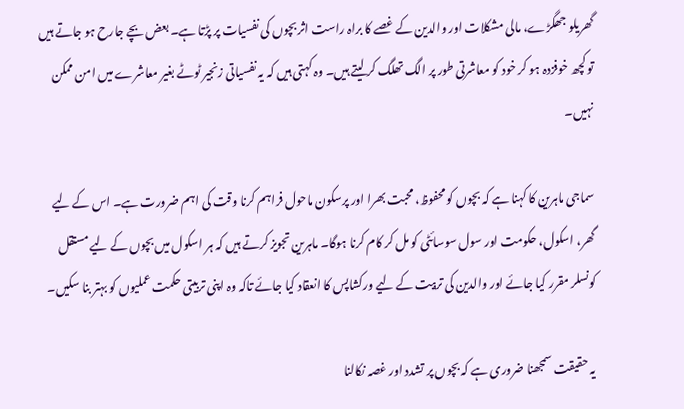گھریلو جھگڑے، مالی مشکلات اور والدین کے غصے کا براہ راست اثر بچوں کی نفسیات پر پڑتا ہے۔ بعض بچے جارح ہو جاتے ہیں تو کچھ خوفزدہ ہو کر خود کو معاشرتی طور پر الگ تھلگ کر لیتے ہیں۔ وہ کہتی ہیں کہ یہ نفسیاتی زنجیر ٹوٹے بغیر معاشرے میں امن ممکن نہیں۔

سماجی ماہرین کا کہنا ہے کہ بچوں کو محفوظ، محبت بھرا اور پرسکون ماحول فراہم کرنا وقت کی اہم ضرورت ہے۔ اس کے لیے گھر، اسکول، حکومت اور سول سوسائٹی کو مل کر کام کرنا ہوگا۔ ماہرین تجویز کرتے ہیں کہ ہر اسکول میں بچوں کے لیے مستقل کونسلر مقرر کیا جائے اور والدین کی تربیت کے لیے ورکشاپس کا انعقاد کیا جائے تاکہ وہ اپنی تربیتی حکمت عملیوں کو بہتر بنا سکیں۔

یہ حقیقت سمجھنا ضروری ہے کہ بچوں پر تشدد اور غصہ نکالنا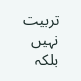تربیت نہیں بلکہ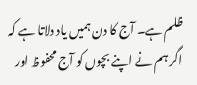ظلم ہے۔ آج کا دن ہمیں یاد دلاتا ہے کہ اگر ہم نے اپنے بچوں کو آج محفوظ اور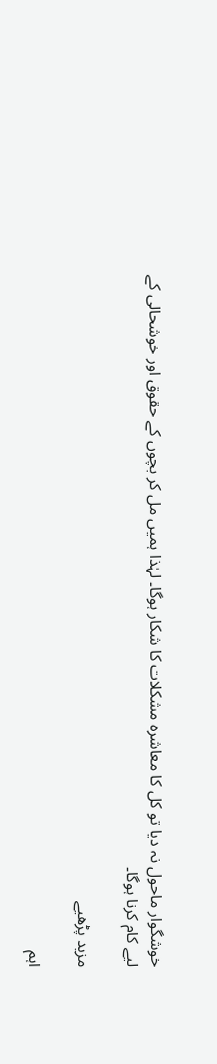خوشگوار ماحول نہ دیا تو کل کا معاشرہ مشکلات کا شکار ہوگا۔ لہٰذا ہمیں مل کر بچوں کے حقوق اور خوشحالی کے لیے کام کرنا ہوگا۔

مزید پڑھیے

اہم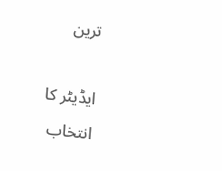ترین

ایڈیٹر کا انتخاب